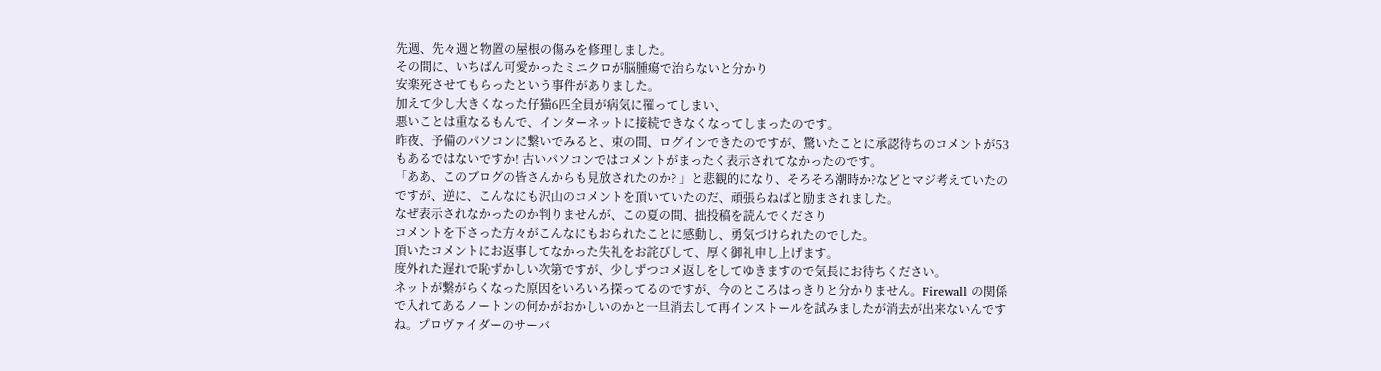先週、先々週と物置の屋根の傷みを修理しました。
その間に、いちばん可愛かったミニクロが脳腫瘍で治らないと分かり
安楽死させてもらったという事件がありました。
加えて少し大きくなった仔猫6匹全員が病気に罹ってしまい、
悪いことは重なるもんで、インターネットに接続できなくなってしまったのです。
昨夜、予備のパソコンに繋いでみると、束の間、ログインできたのですが、驚いたことに承認待ちのコメントが53もあるではないですか! 古いパソコンではコメントがまったく表示されてなかったのです。
「ああ、このブログの皆さんからも見放されたのか? 」と悲観的になり、そろそろ潮時か?などとマジ考えていたのですが、逆に、こんなにも沢山のコメントを頂いていたのだ、頑張らねばと励まされました。
なぜ表示されなかったのか判りませんが、この夏の間、拙投稿を読んでくださり
コメントを下さった方々がこんなにもおられたことに感動し、勇気づけられたのでした。
頂いたコメントにお返事してなかった失礼をお詫びして、厚く御礼申し上げます。
度外れた遅れで恥ずかしい次第ですが、少しずつコメ返しをしてゆきますので気長にお待ちください。
ネットが繋がらくなった原因をいろいろ探ってるのですが、今のところはっきりと分かりません。Firewall の関係で入れてあるノートンの何かがおかしいのかと一旦消去して再インストールを試みましたが消去が出来ないんですね。プロヴァイダーのサーバ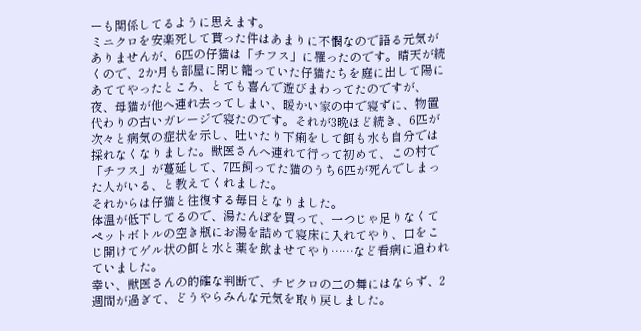ーも関係してるように思えます。
ミニクロを安楽死して貰った件はあまりに不憫なので語る元気がありませんが、6匹の仔猫は「チフス」に罹ったのです。晴天が続くので、2か月も部屋に閉じ籠っていた仔猫たちを庭に出して陽にあててやったところ、とても喜んで遊びまわってたのですが、夜、母猫が他へ連れ去ってしまい、暖かい家の中で寝ずに、物置代わりの古いガレージで寝たのです。それが3晩ほど続き、6匹が次々と病気の症状を示し、吐いたり下痢をして餌も水も自分では採れなくなりました。獣医さんへ連れて行って初めて、この村で「チフス」が蔓延して、7匹飼ってた猫のうち6匹が死んでしまった人がいる、と教えてくれました。
それからは仔猫と往復する毎日となりました。
体温が低下してるので、湯たんぽを買って、一つじゃ足りなくてペットボトルの空き瓶にお湯を詰めて寝床に入れてやり、口をこじ開けてゲル状の餌と水と薬を飲ませてやり……など看病に追われていました。
幸い、獣医さんの的確な判断で、チビクロの二の舞にはならず、2週間が過ぎて、どうやらみんな元気を取り戻しました。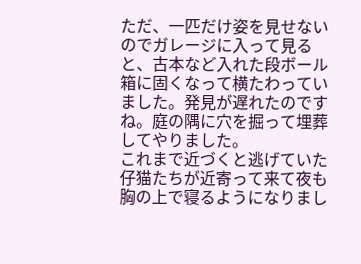ただ、一匹だけ姿を見せないのでガレージに入って見ると、古本など入れた段ボール箱に固くなって横たわっていました。発見が遅れたのですね。庭の隅に穴を掘って埋葬してやりました。
これまで近づくと逃げていた仔猫たちが近寄って来て夜も胸の上で寝るようになりまし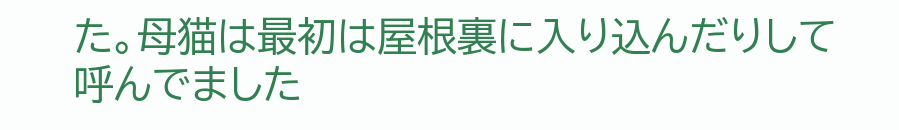た。母猫は最初は屋根裏に入り込んだりして呼んでました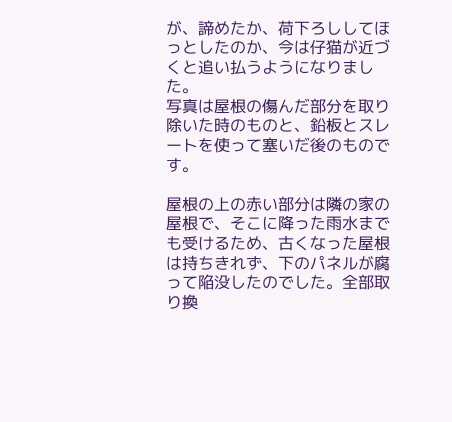が、諦めたか、荷下ろししてほっとしたのか、今は仔猫が近づくと追い払うようになりました。
写真は屋根の傷んだ部分を取り除いた時のものと、鉛板とスレートを使って塞いだ後のものです。

屋根の上の赤い部分は隣の家の屋根で、そこに降った雨水までも受けるため、古くなった屋根は持ちきれず、下のパネルが腐って陥没したのでした。全部取り換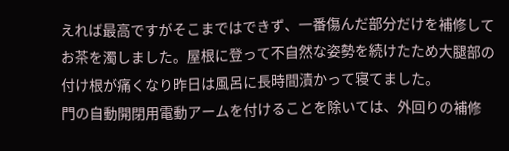えれば最高ですがそこまではできず、一番傷んだ部分だけを補修してお茶を濁しました。屋根に登って不自然な姿勢を続けたため大腿部の付け根が痛くなり昨日は風呂に長時間漬かって寝てました。
門の自動開閉用電動アームを付けることを除いては、外回りの補修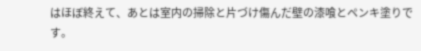はほぼ終えて、あとは室内の掃除と片づけ傷んだ壁の漆喰とペンキ塗りです。